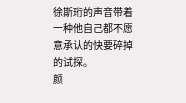徐斯珩的声音带着一种他自己都不愿意承认的快要碎掉的试探。
颜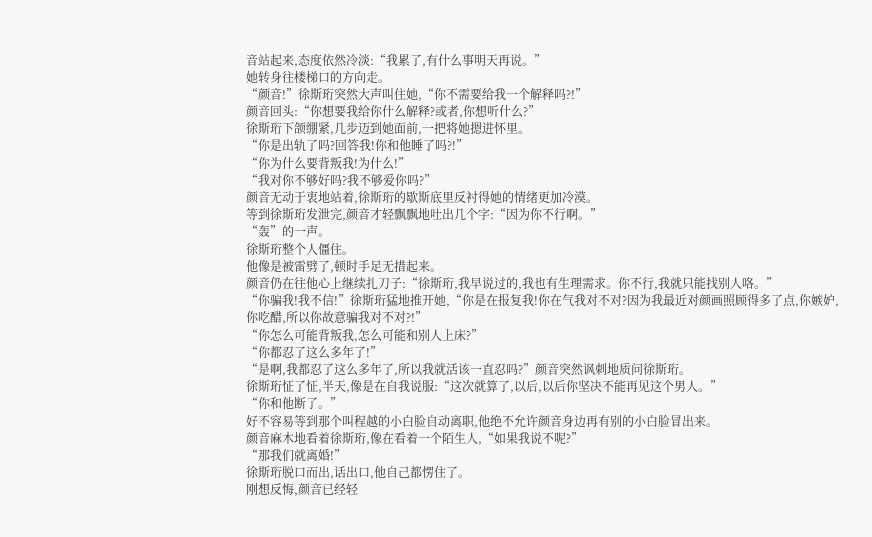音站起来,态度依然冷淡:“我累了,有什么事明天再说。”
她转身往楼梯口的方向走。
“颜音!”徐斯珩突然大声叫住她,“你不需要给我一个解释吗?!”
颜音回头:“你想要我给你什么解释?或者,你想听什么?”
徐斯珩下颌绷紧,几步迈到她面前,一把将她摁进怀里。
“你是出轨了吗?回答我!你和他睡了吗?!”
“你为什么要背叛我!为什么!”
“我对你不够好吗?我不够爱你吗?”
颜音无动于衷地站着,徐斯珩的歇斯底里反衬得她的情绪更加冷漠。
等到徐斯珩发泄完,颜音才轻飘飘地吐出几个字:“因为你不行啊。”
“轰”的一声。
徐斯珩整个人僵住。
他像是被雷劈了,顿时手足无措起来。
颜音仍在往他心上继续扎刀子:“徐斯珩,我早说过的,我也有生理需求。你不行,我就只能找别人咯。”
“你骗我!我不信!”徐斯珩猛地推开她,“你是在报复我!你在气我对不对?因为我最近对颜画照顾得多了点,你嫉妒,你吃醋,所以你故意骗我对不对?!”
“你怎么可能背叛我,怎么可能和别人上床?”
“你都忍了这么多年了!”
“是啊,我都忍了这么多年了,所以我就活该一直忍吗?”颜音突然讽刺地质问徐斯珩。
徐斯珩怔了怔,半天,像是在自我说服:“这次就算了,以后,以后你坚决不能再见这个男人。”
“你和他断了。”
好不容易等到那个叫程越的小白脸自动离职,他绝不允许颜音身边再有别的小白脸冒出来。
颜音麻木地看着徐斯珩,像在看着一个陌生人,“如果我说不呢?”
“那我们就离婚!”
徐斯珩脱口而出,话出口,他自己都愣住了。
刚想反悔,颜音已经轻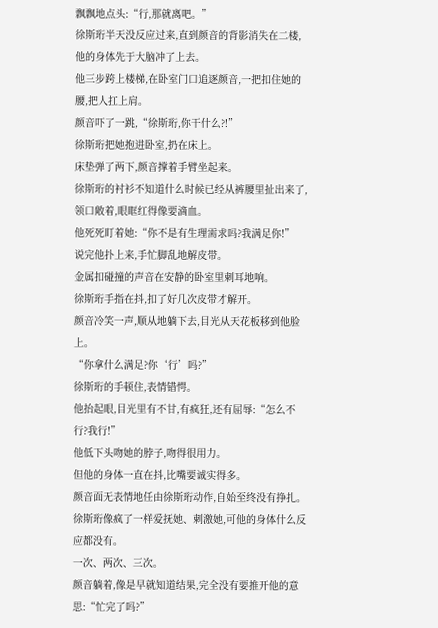飘飘地点头:“行,那就离吧。”
徐斯珩半天没反应过来,直到颜音的背影消失在二楼,他的身体先于大脑冲了上去。
他三步跨上楼梯,在卧室门口追逐颜音,一把扣住她的腰,把人扛上肩。
颜音吓了一跳,“徐斯珩,你干什么?!”
徐斯珩把她抱进卧室,扔在床上。
床垫弹了两下,颜音撑着手臂坐起来。
徐斯珩的衬衫不知道什么时候已经从裤腰里扯出来了,领口敞着,眼眶红得像要滴血。
他死死盯着她:“你不是有生理需求吗?我满足你!”
说完他扑上来,手忙脚乱地解皮带。
金属扣碰撞的声音在安静的卧室里刺耳地响。
徐斯珩手指在抖,扣了好几次皮带才解开。
颜音冷笑一声,顺从地躺下去,目光从天花板移到他脸上。
“你拿什么满足?你‘行’吗?”
徐斯珩的手顿住,表情错愕。
他抬起眼,目光里有不甘,有疯狂,还有屈辱:“怎么不行?我行!”
他低下头吻她的脖子,吻得很用力。
但他的身体一直在抖,比嘴要诚实得多。
颜音面无表情地任由徐斯珩动作,自始至终没有挣扎。
徐斯珩像疯了一样爱抚她、刺激她,可他的身体什么反应都没有。
一次、两次、三次。
颜音躺着,像是早就知道结果,完全没有要推开他的意思:“忙完了吗?”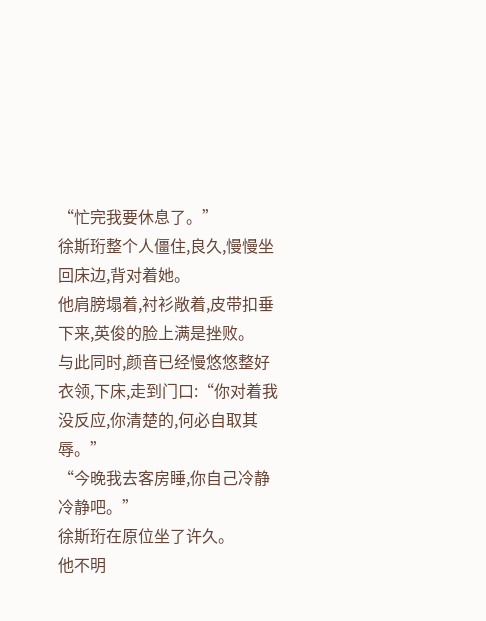“忙完我要休息了。”
徐斯珩整个人僵住,良久,慢慢坐回床边,背对着她。
他肩膀塌着,衬衫敞着,皮带扣垂下来,英俊的脸上满是挫败。
与此同时,颜音已经慢悠悠整好衣领,下床,走到门口:“你对着我没反应,你清楚的,何必自取其辱。”
“今晚我去客房睡,你自己冷静冷静吧。”
徐斯珩在原位坐了许久。
他不明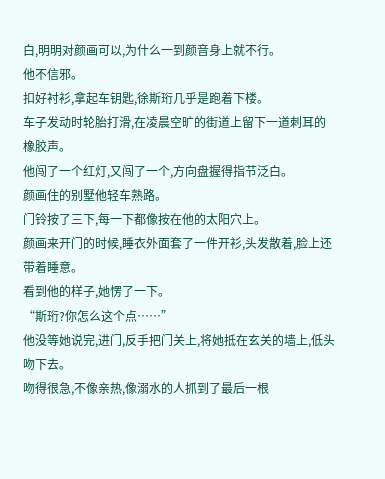白,明明对颜画可以,为什么一到颜音身上就不行。
他不信邪。
扣好衬衫,拿起车钥匙,徐斯珩几乎是跑着下楼。
车子发动时轮胎打滑,在凌晨空旷的街道上留下一道刺耳的橡胶声。
他闯了一个红灯,又闯了一个,方向盘握得指节泛白。
颜画住的别墅他轻车熟路。
门铃按了三下,每一下都像按在他的太阳穴上。
颜画来开门的时候,睡衣外面套了一件开衫,头发散着,脸上还带着睡意。
看到他的样子,她愣了一下。
“斯珩?你怎么这个点……”
他没等她说完,进门,反手把门关上,将她抵在玄关的墙上,低头吻下去。
吻得很急,不像亲热,像溺水的人抓到了最后一根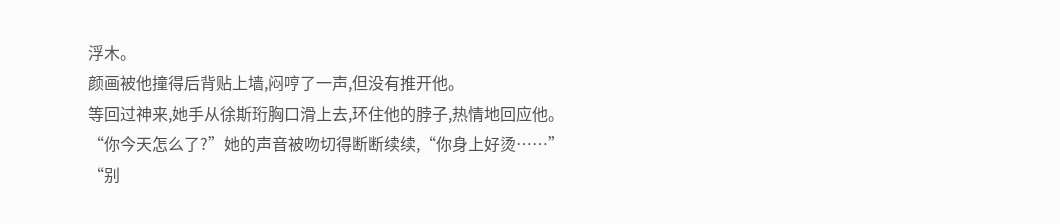浮木。
颜画被他撞得后背贴上墙,闷哼了一声,但没有推开他。
等回过神来,她手从徐斯珩胸口滑上去,环住他的脖子,热情地回应他。
“你今天怎么了?”她的声音被吻切得断断续续,“你身上好烫……”
“别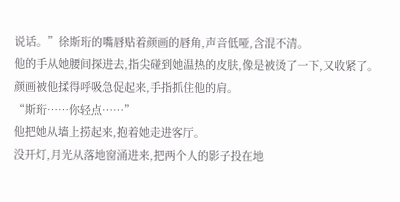说话。”徐斯珩的嘴唇贴着颜画的唇角,声音低哑,含混不清。
他的手从她腰间探进去,指尖碰到她温热的皮肤,像是被烫了一下,又收紧了。
颜画被他揉得呼吸急促起来,手指抓住他的肩。
“斯珩……你轻点……”
他把她从墙上捞起来,抱着她走进客厅。
没开灯,月光从落地窗涌进来,把两个人的影子投在地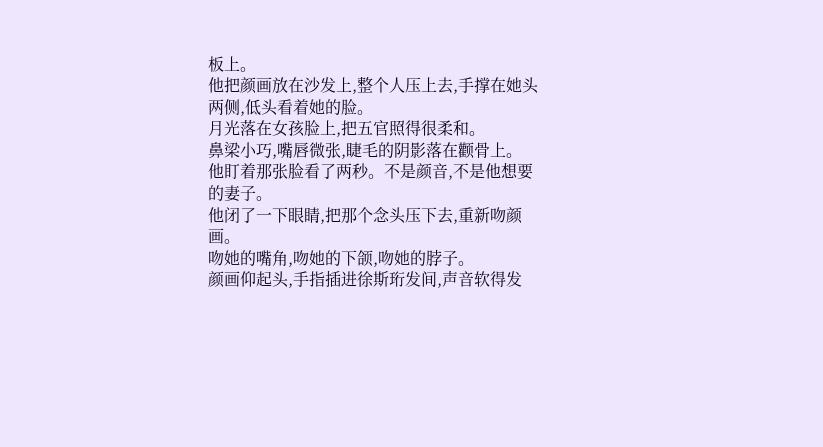板上。
他把颜画放在沙发上,整个人压上去,手撑在她头两侧,低头看着她的脸。
月光落在女孩脸上,把五官照得很柔和。
鼻梁小巧,嘴唇微张,睫毛的阴影落在颧骨上。
他盯着那张脸看了两秒。不是颜音,不是他想要的妻子。
他闭了一下眼睛,把那个念头压下去,重新吻颜画。
吻她的嘴角,吻她的下颌,吻她的脖子。
颜画仰起头,手指插进徐斯珩发间,声音软得发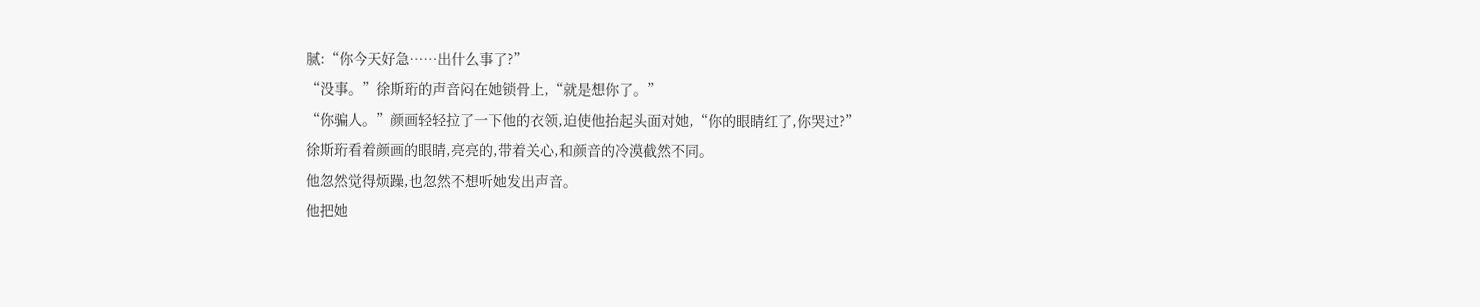腻:“你今天好急……出什么事了?”
“没事。”徐斯珩的声音闷在她锁骨上,“就是想你了。”
“你骗人。”颜画轻轻拉了一下他的衣领,迫使他抬起头面对她,“你的眼睛红了,你哭过?”
徐斯珩看着颜画的眼睛,亮亮的,带着关心,和颜音的冷漠截然不同。
他忽然觉得烦躁,也忽然不想听她发出声音。
他把她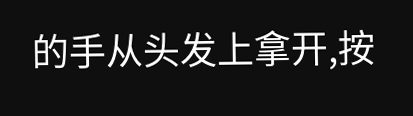的手从头发上拿开,按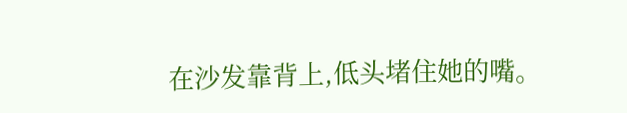在沙发靠背上,低头堵住她的嘴。